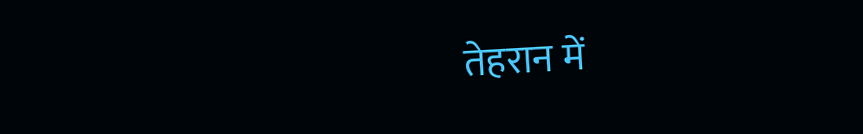तेहरान में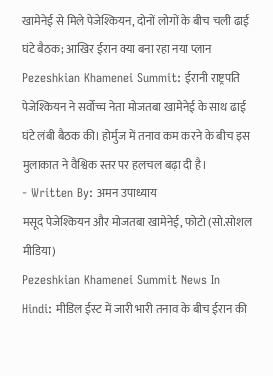खामेनेई से मिले पेजेश्कियन, दोनों लोगों के बीच चली ढाई घंटे बैठक; आखिर ईरान क्या बना रहा नया प्लान
Pezeshkian Khamenei Summit: ईरानी राष्ट्रपति पेजेश्कियन ने सर्वोच्च नेता मोजतबा खामेनेई के साथ ढाई घंटे लंबी बैठक की। होर्मुज में तनाव कम करने के बीच इस मुलाकात ने वैश्विक स्तर पर हलचल बढ़ा दी है।
- Written By: अमन उपाध्याय
मसूद पेजेश्कियन और मोजतबा खामेनेई, फोटो (सो.सोशल मीडिया)
Pezeshkian Khamenei Summit News In Hindi: मीडिल ईस्ट में जारी भारी तनाव के बीच ईरान की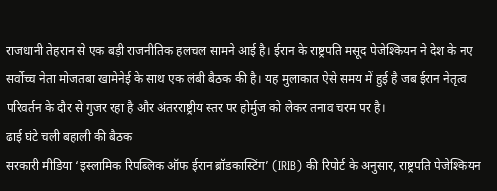राजधानी तेहरान से एक बड़ी राजनीतिक हलचल सामने आई है। ईरान के राष्ट्रपति मसूद पेजेश्कियन ने देश के नए सर्वोच्च नेता मोजतबा खामेनेई के साथ एक लंबी बैठक की है। यह मुलाकात ऐसे समय में हुई है जब ईरान नेतृत्व परिवर्तन के दौर से गुजर रहा है और अंतरराष्ट्रीय स्तर पर होर्मुज को लेकर तनाव चरम पर है।
ढाई घंटे चली बहाली की बैठक
सरकारी मीडिया ‘इस्लामिक रिपब्लिक ऑफ ईरान ब्रॉडकास्टिंग’ (IRIB) की रिपोर्ट के अनुसार, राष्ट्रपति पेजेश्कियन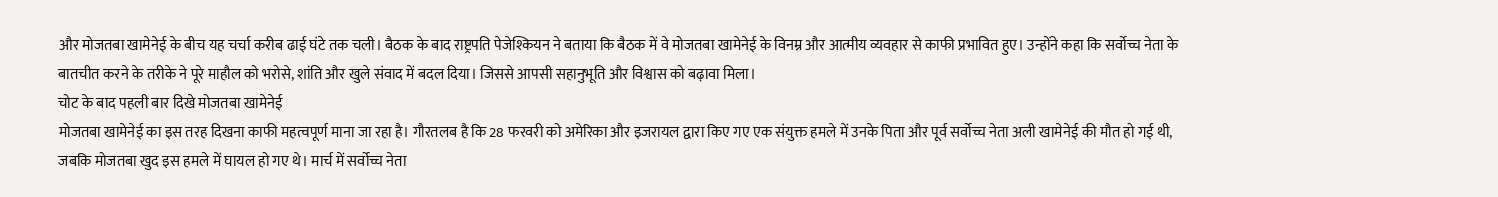और मोजतबा खामेनेई के बीच यह चर्चा करीब ढाई घंटे तक चली। बैठक के बाद राष्ट्रपति पेजेश्कियन ने बताया कि बैठक में वे मोजतबा खामेनेई के विनम्र और आत्मीय व्यवहार से काफी प्रभावित हुए। उन्होंने कहा कि सर्वोच्च नेता के बातचीत करने के तरीके ने पूरे माहौल को भरोसे, शांति और खुले संवाद में बदल दिया। जिससे आपसी सहानुभूति और विश्वास को बढ़ावा मिला।
चोट के बाद पहली बार दिखे मोजतबा खामेनेई
मोजतबा खामेनेई का इस तरह दिखना काफी महत्वपूर्ण माना जा रहा है। गौरतलब है कि 28 फरवरी को अमेरिका और इजरायल द्वारा किए गए एक संयुक्त हमले में उनके पिता और पूर्व सर्वोच्च नेता अली खामेनेई की मौत हो गई थी, जबकि मोजतबा खुद इस हमले में घायल हो गए थे। मार्च में सर्वोच्च नेता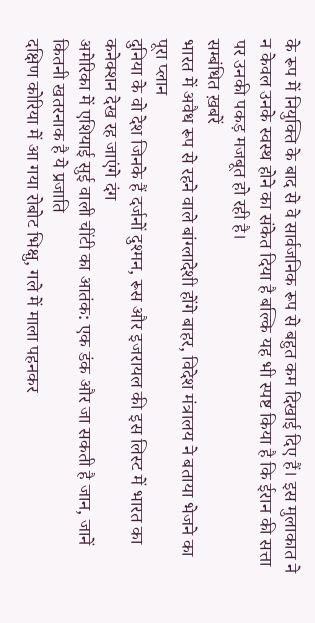के रूप में नियुक्ति के बाद से वे सार्वजनिक रूप से बहुत कम दिखाई दिए हैं। इस मुलाकात ने न केवल उनके स्वस्थ होने का संकेत दिया है बल्कि यह भी स्पष्ट किया है कि ईरान की सत्ता पर उनकी पकड़ मजबूत हो रही है।
सम्बंधित ख़बरें
भारत में अवैध रूप से रहने वाले बांग्लादेशी होंगे बाहर, विदेश मंत्रालय ने बताया भेजने का पूरा प्लान
दुनिया के वो देश जिनके हैं दर्जनों दुश्मन, रूस और इजरायल की इस लिस्ट में भारत का कनेक्शन देख रह जाएंगे दंग
अमेरिका में एशियाई सुई वाली चींटी का आतंक: एक डंक और जा सकती है जान, जानें कितनी खतरनाक है ये प्रजाति
दक्षिण कोरिया में आ गया रोबोट भिक्षु, गले में माला पहनकर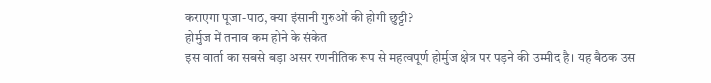कराएगा पूजा-पाठ, क्या इंसानी गुरुओं की होगी छुट्टी?
होर्मुज में तनाव कम होने के संकेत
इस वार्ता का सबसे बड़ा असर रणनीतिक रूप से महत्वपूर्ण होर्मुज क्षेत्र पर पड़ने की उम्मीद है। यह बैठक उस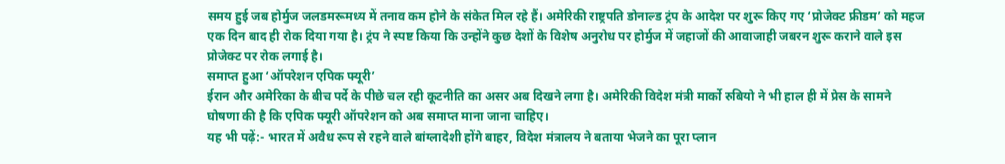समय हुई जब होर्मुज जलडमरूमध्य में तनाव कम होने के संकेत मिल रहे हैं। अमेरिकी राष्ट्रपति डोनाल्ड ट्रंप के आदेश पर शुरू किए गए ‘प्रोजेक्ट फ्रीडम’ को महज एक दिन बाद ही रोक दिया गया है। ट्रंप ने स्पष्ट किया कि उन्होंने कुछ देशों के विशेष अनुरोध पर होर्मुज में जहाजों की आवाजाही जबरन शुरू कराने वाले इस प्रोजेक्ट पर रोक लगाई है।
समाप्त हुआ ‘ऑपरेशन एपिक फ्यूरी’
ईरान और अमेरिका के बीच पर्दे के पीछे चल रही कूटनीति का असर अब दिखने लगा है। अमेरिकी विदेश मंत्री मार्को रुबियो ने भी हाल ही में प्रेस के सामने घोषणा की है कि एपिक फ्यूरी ऑपरेशन को अब समाप्त माना जाना चाहिए।
यह भी पढ़ें:- भारत में अवैध रूप से रहने वाले बांग्लादेशी होंगे बाहर, विदेश मंत्रालय ने बताया भेजने का पूरा प्लान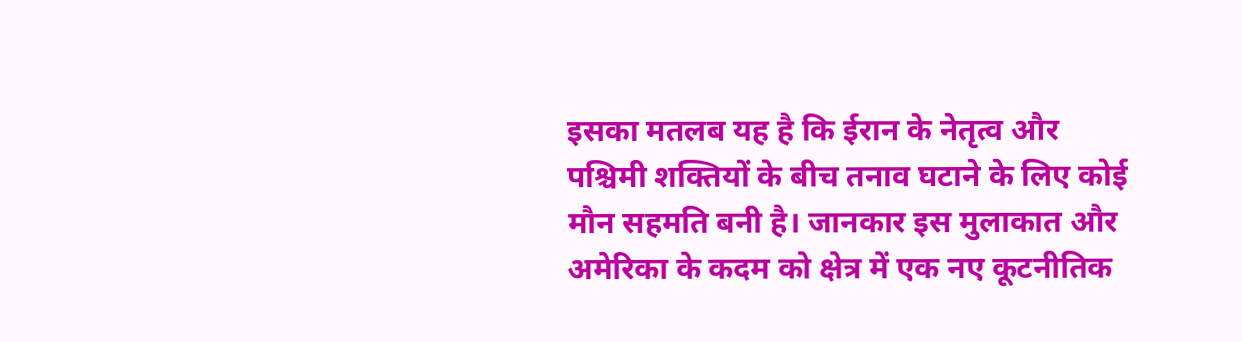इसका मतलब यह है कि ईरान के नेतृत्व और पश्चिमी शक्तियों के बीच तनाव घटाने के लिए कोई मौन सहमति बनी है। जानकार इस मुलाकात और अमेरिका के कदम को क्षेत्र में एक नए कूटनीतिक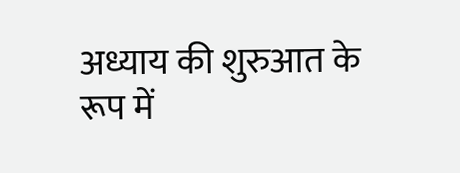अध्याय की शुरुआत के रूप में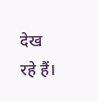देख रहे हैं।